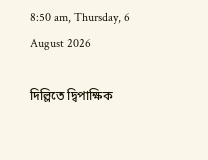8:50 am, Thursday, 6 August 2026

দিল্লিতে দ্বিপাক্ষিক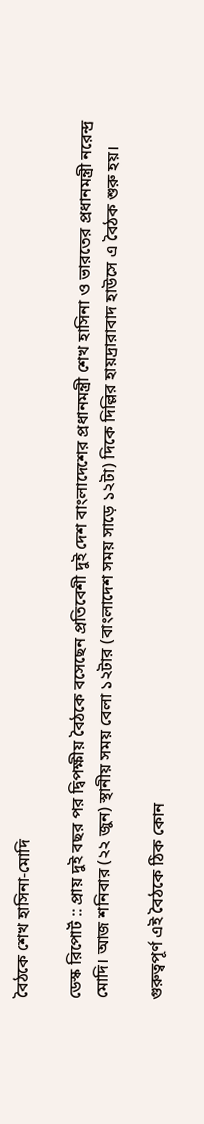বৈঠকে শেখ হাসিনা-মোদি

ডেস্ক রিপোর্ট :: প্রায় দুই বছর পর দ্বিপক্ষীয় বৈঠকে বসেছেন প্রতিবেশী দুই দেশ বাংলাদেশের প্রধানমন্ত্রী শেখ হাসিনা ও ভারতের প্রধানমন্ত্রী নরেন্দ্র মোদি। আজ শনিবার (২২ জুন) স্থানীয় সময় বেলা ১২টার (বাংলাদেশ সময় সাড়ে ১২টা) দিকে দিল্লির হায়দ্রারাবাদ হাউসে এ বৈঠক শুরু হয়।

গুরুত্বপূর্ণ এই বৈঠকে ঠিক কোন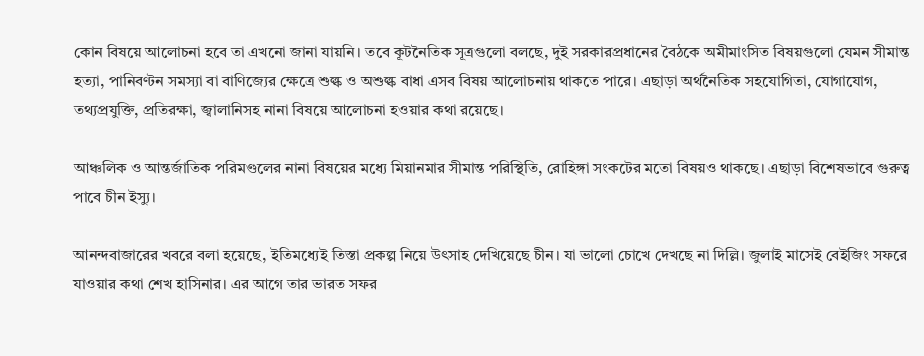কোন বিষয়ে আলোচনা হবে তা এখনো জানা যায়নি। তবে কূটনৈতিক সূত্রগুলো বলছে, দুই সরকারপ্রধানের বৈঠকে অমীমাংসিত বিষয়গুলো যেমন সীমান্ত হত্যা, পানিবণ্টন সমস্যা বা বাণিজ্যের ক্ষেত্রে শুল্ক ও অশুল্ক বাধা এসব বিষয় আলোচনায় থাকতে পারে। এছাড়া অর্থনৈতিক সহযোগিতা, যোগাযোগ, তথ্যপ্রযুক্তি, প্রতিরক্ষা, জ্বালানিসহ নানা বিষয়ে আলোচনা হওয়ার কথা রয়েছে।

আঞ্চলিক ও আন্তর্জাতিক পরিমণ্ডলের নানা বিষয়ের মধ্যে মিয়ানমার সীমান্ত পরিস্থিতি, রোহিঙ্গা সংকটের মতো বিষয়ও থাকছে। এছাড়া বিশেষভাবে গুরুত্ব পাবে চীন ইস্যু।

আনন্দবাজারের খবরে বলা হয়েছে, ইতিমধ্যেই তিস্তা প্রকল্প নিয়ে উৎসাহ দেখিয়েছে চীন। যা ভালো চোখে দেখছে না দিল্লি। জুলাই মাসেই বেইজিং সফরে যাওয়ার কথা শেখ হাসিনার। এর আগে তার ভারত সফর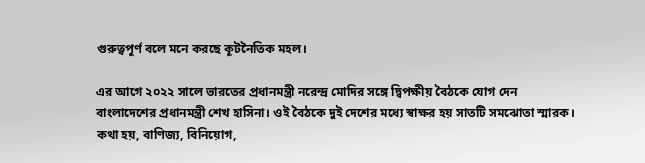গুরুত্বপূর্ণ বলে মনে করছে কূটনৈতিক মহল।

এর আগে ২০২২ সালে ভারতের প্রধানমন্ত্রী নরেন্দ্র মোদির সঙ্গে দ্বিপক্ষীয় বৈঠকে যোগ দেন বাংলাদেশের প্রধানমন্ত্রী শেখ হাসিনা। ওই বৈঠকে দুই দেশের মধ্যে স্বাক্ষর হয় সাতটি সমঝোতা স্মারক। কথা হয়, বাণিজ্য, বিনিয়োগ,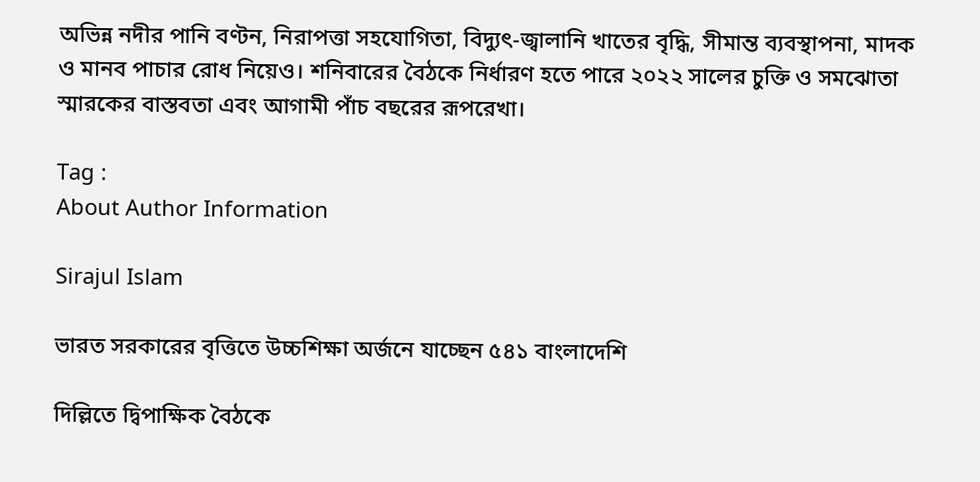অভিন্ন নদীর পানি বণ্টন, নিরাপত্তা সহযোগিতা, বিদ্যুৎ-জ্বালানি খাতের বৃদ্ধি, সীমান্ত ব্যবস্থাপনা, মাদক ও মানব পাচার রোধ নিয়েও। শনিবারের বৈঠকে নির্ধারণ হতে পারে ২০২২ সালের চুক্তি ও সমঝোতা স্মারকের বাস্তবতা এবং আগামী পাঁচ বছরের রূপরেখা।

Tag :
About Author Information

Sirajul Islam

ভারত সরকারের বৃত্তিতে উচ্চশিক্ষা অর্জনে যাচ্ছেন ৫৪১ বাংলাদেশি

দিল্লিতে দ্বিপাক্ষিক বৈঠকে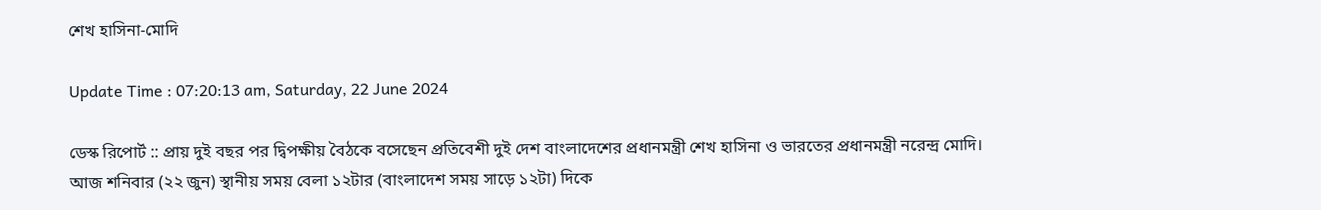শেখ হাসিনা-মোদি

Update Time : 07:20:13 am, Saturday, 22 June 2024

ডেস্ক রিপোর্ট :: প্রায় দুই বছর পর দ্বিপক্ষীয় বৈঠকে বসেছেন প্রতিবেশী দুই দেশ বাংলাদেশের প্রধানমন্ত্রী শেখ হাসিনা ও ভারতের প্রধানমন্ত্রী নরেন্দ্র মোদি। আজ শনিবার (২২ জুন) স্থানীয় সময় বেলা ১২টার (বাংলাদেশ সময় সাড়ে ১২টা) দিকে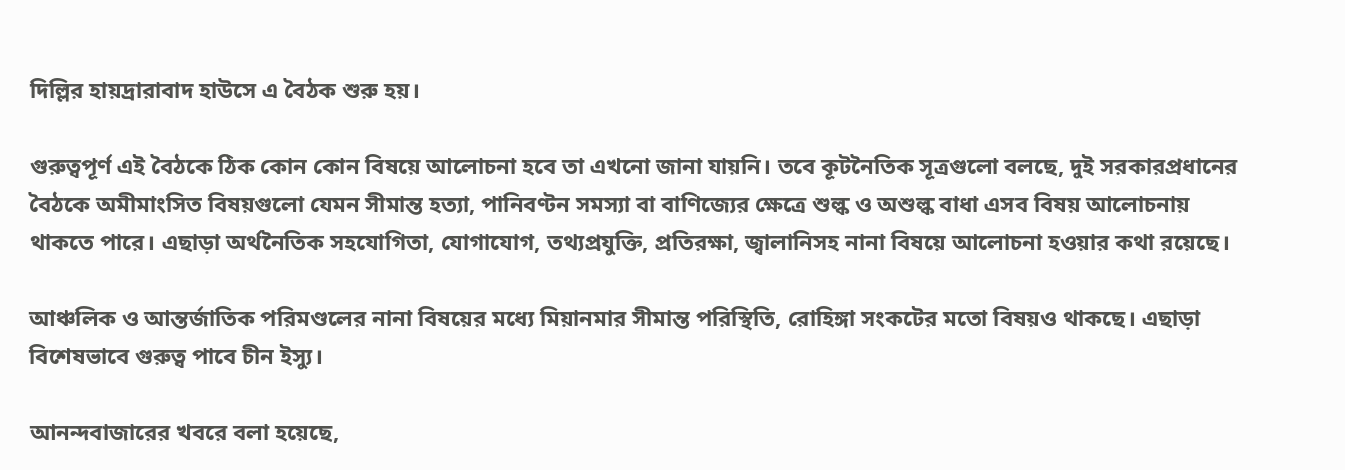দিল্লির হায়দ্রারাবাদ হাউসে এ বৈঠক শুরু হয়।

গুরুত্বপূর্ণ এই বৈঠকে ঠিক কোন কোন বিষয়ে আলোচনা হবে তা এখনো জানা যায়নি। তবে কূটনৈতিক সূত্রগুলো বলছে, দুই সরকারপ্রধানের বৈঠকে অমীমাংসিত বিষয়গুলো যেমন সীমান্ত হত্যা, পানিবণ্টন সমস্যা বা বাণিজ্যের ক্ষেত্রে শুল্ক ও অশুল্ক বাধা এসব বিষয় আলোচনায় থাকতে পারে। এছাড়া অর্থনৈতিক সহযোগিতা, যোগাযোগ, তথ্যপ্রযুক্তি, প্রতিরক্ষা, জ্বালানিসহ নানা বিষয়ে আলোচনা হওয়ার কথা রয়েছে।

আঞ্চলিক ও আন্তর্জাতিক পরিমণ্ডলের নানা বিষয়ের মধ্যে মিয়ানমার সীমান্ত পরিস্থিতি, রোহিঙ্গা সংকটের মতো বিষয়ও থাকছে। এছাড়া বিশেষভাবে গুরুত্ব পাবে চীন ইস্যু।

আনন্দবাজারের খবরে বলা হয়েছে,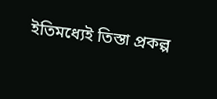ইতিমধ্যেই তিস্তা প্রকল্প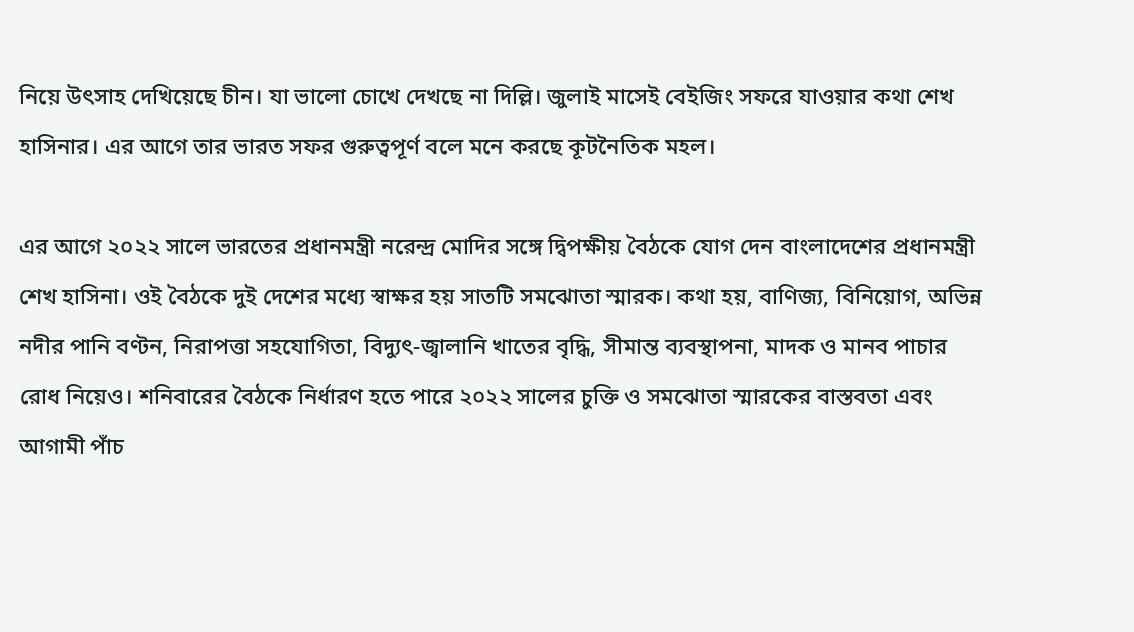নিয়ে উৎসাহ দেখিয়েছে চীন। যা ভালো চোখে দেখছে না দিল্লি। জুলাই মাসেই বেইজিং সফরে যাওয়ার কথা শেখ হাসিনার। এর আগে তার ভারত সফর গুরুত্বপূর্ণ বলে মনে করছে কূটনৈতিক মহল।

এর আগে ২০২২ সালে ভারতের প্রধানমন্ত্রী নরেন্দ্র মোদির সঙ্গে দ্বিপক্ষীয় বৈঠকে যোগ দেন বাংলাদেশের প্রধানমন্ত্রী শেখ হাসিনা। ওই বৈঠকে দুই দেশের মধ্যে স্বাক্ষর হয় সাতটি সমঝোতা স্মারক। কথা হয়, বাণিজ্য, বিনিয়োগ, অভিন্ন নদীর পানি বণ্টন, নিরাপত্তা সহযোগিতা, বিদ্যুৎ-জ্বালানি খাতের বৃদ্ধি, সীমান্ত ব্যবস্থাপনা, মাদক ও মানব পাচার রোধ নিয়েও। শনিবারের বৈঠকে নির্ধারণ হতে পারে ২০২২ সালের চুক্তি ও সমঝোতা স্মারকের বাস্তবতা এবং আগামী পাঁচ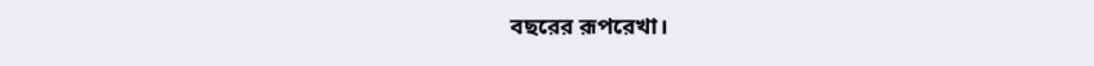বছরের রূপরেখা।